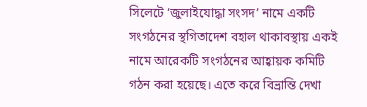সিলেটে ‘জুলাইযোদ্ধা সংসদ’ নামে একটি সংগঠনের স্থগিতাদেশ বহাল থাকাবস্থায় একই নামে আরেকটি সংগঠনের আহ্বায়ক কমিটি গঠন করা হয়েছে। এতে করে বিভ্রান্তি দেখা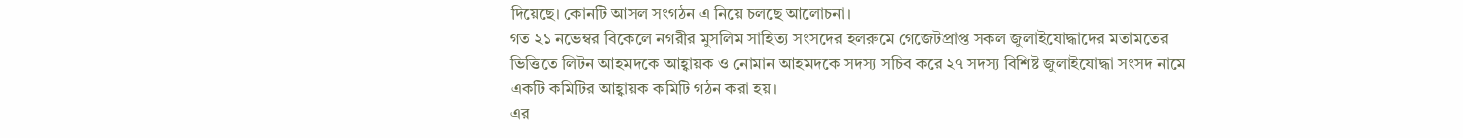দিয়েছে। কোনটি আসল সংগঠন এ নিয়ে চলছে আলোচনা।
গত ২১ নভেম্বর বিকেলে নগরীর মুসলিম সাহিত্য সংসদের হলরুমে গেজেটপ্রাপ্ত সকল জুলাইযোদ্ধাদের মতামতের ভিত্তিতে লিটন আহমদকে আহ্বায়ক ও নোমান আহমদকে সদস্য সচিব করে ২৭ সদস্য বিশিষ্ট জুলাইযোদ্ধা সংসদ নামে একটি কমিটির আহ্বায়ক কমিটি গঠন করা হয়।
এর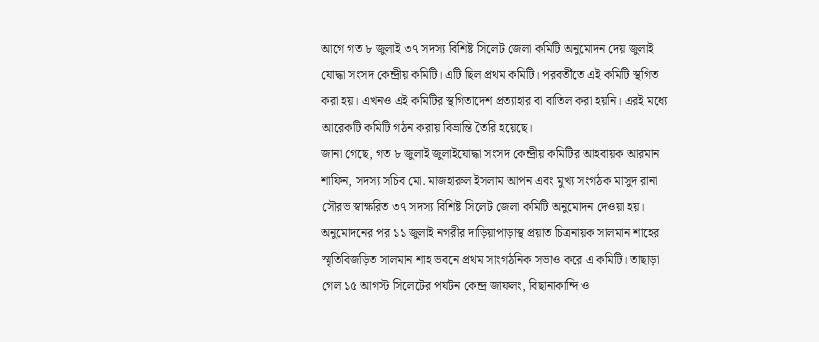আগে গত ৮ জুলাই ৩৭ সদস্য বিশিষ্ট সিলেট জেলা কমিটি অনুমোদন দেয় জুলাই যোদ্ধা সংসদ কেন্দ্রীয় কমিটি। এটি ছিল প্রথম কমিটি। পরবর্তীতে এই কমিটি স্থগিত করা হয়। এখনও এই কমিটির স্থগিতাদেশ প্রত্যাহার বা বাতিল করা হয়নি। এরই মধ্যে আরেকটি কমিটি গঠন করায় বিভ্রান্তি তৈরি হয়েছে।
জানা গেছে, গত ৮ জুলাই জুলাইযোদ্ধা সংসদ কেন্দ্রীয় কমিটির আহবায়ক আরমান শাফিন, সদস্য সচিব মো. মাজহারুল ইসলাম আপন এবং মুখ্য সংগঠক মাসুদ রানা সৌরভ স্বাক্ষরিত ৩৭ সদস্য বিশিষ্ট সিলেট জেলা কমিটি অনুমোদন দেওয়া হয়। অনুমোদনের পর ১১ জুলাই নগরীর দাড়িয়াপাড়াস্থ প্রয়াত চিত্রনায়ক সালমান শাহের স্মৃতিবিজড়িত সালমান শাহ ভবনে প্রথম সাংগঠনিক সভাও করে এ কমিটি। তাছাড়া গেল ১৫ আগস্ট সিলেটের পর্যটন কেন্দ্র জাফলং, বিছানাকান্দি ও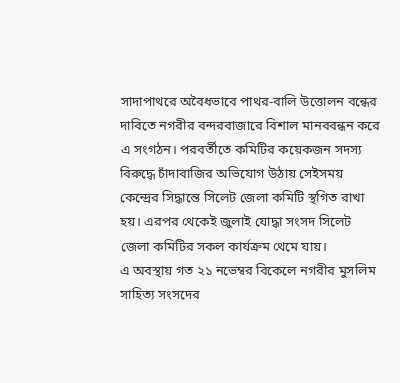সাদাপাথরে অবৈধভাবে পাথর-বালি উত্তোলন বন্ধের দাবিতে নগরীর বন্দরবাজারে বিশাল মানববন্ধন করে এ সংগঠন। পরবর্তীতে কমিটির কয়েকজন সদস্য বিরুদ্ধে চাঁদাবাজির অভিযোগ উঠায় সেইসময় কেন্দ্রের সিদ্ধান্তে সিলেট জেলা কমিটি স্থগিত রাখা হয়। এরপর থেকেই জুলাই যোদ্ধা সংসদ সিলেট জেলা কমিটির সকল কার্যক্রম থেমে যায়।
এ অবস্থায় গত ২১ নভেম্বর বিকেলে নগরীর মুসলিম সাহিত্য সংসদের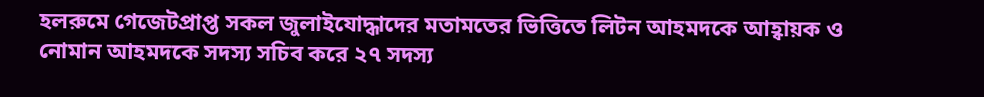হলরুমে গেজেটপ্রাপ্ত সকল জুলাইযোদ্ধাদের মতামতের ভিত্তিতে লিটন আহমদকে আহ্বায়ক ও নোমান আহমদকে সদস্য সচিব করে ২৭ সদস্য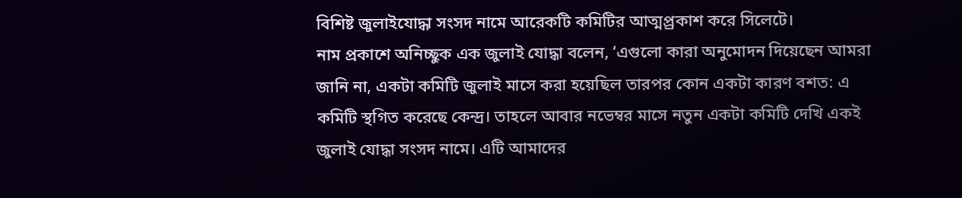বিশিষ্ট জুলাইযোদ্ধা সংসদ নামে আরেকটি কমিটির আত্মপ্র্রকাশ করে সিলেটে।
নাম প্রকাশে অনিচ্ছুক এক জুলাই যোদ্ধা বলেন, ‘এগুলো কারা অনুমোদন দিয়েছেন আমরা জানি না, একটা কমিটি জুলাই মাসে করা হয়েছিল তারপর কোন একটা কারণ বশত: এ কমিটি স্থগিত করেছে কেন্দ্র। তাহলে আবার নভেম্বর মাসে নতুন একটা কমিটি দেখি একই জুলাই যোদ্ধা সংসদ নামে। এটি আমাদের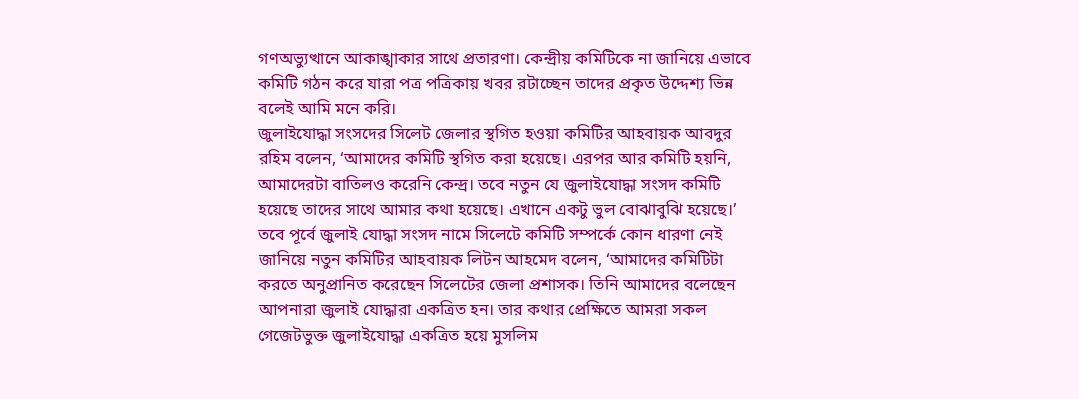গণঅভ্যুত্থানে আকাঙ্খাকার সাথে প্রতারণা। কেন্দ্রীয় কমিটিকে না জানিয়ে এভাবে কমিটি গঠন করে যারা পত্র পত্রিকায় খবর রটাচ্ছেন তাদের প্রকৃত উদ্দেশ্য ভিন্ন বলেই আমি মনে করি।
জুলাইযোদ্ধা সংসদের সিলেট জেলার স্থগিত হওয়া কমিটির আহবায়ক আবদুর রহিম বলেন, ‘আমাদের কমিটি স্থগিত করা হয়েছে। এরপর আর কমিটি হয়নি, আমাদেরটা বাতিলও করেনি কেন্দ্র। তবে নতুন যে জুলাইযোদ্ধা সংসদ কমিটি হয়েছে তাদের সাথে আমার কথা হয়েছে। এখানে একটু ভুল বোঝাবুঝি হয়েছে।’
তবে পূর্বে জুলাই যোদ্ধা সংসদ নামে সিলেটে কমিটি সম্পর্কে কোন ধারণা নেই জানিয়ে নতুন কমিটির আহবায়ক লিটন আহমেদ বলেন, ‘আমাদের কমিটিটা করতে অনুপ্রানিত করেছেন সিলেটের জেলা প্রশাসক। তিনি আমাদের বলেছেন আপনারা জুলাই যোদ্ধারা একত্রিত হন। তার কথার প্রেক্ষিতে আমরা সকল গেজেটভুক্ত জুলাইযোদ্ধা একত্রিত হয়ে মুসলিম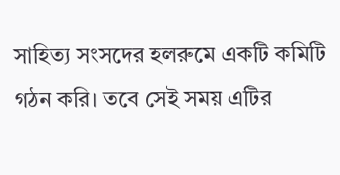সাহিত্য সংসদের হলরুমে একটি কমিটি গঠন করি। তবে সেই সময় এটির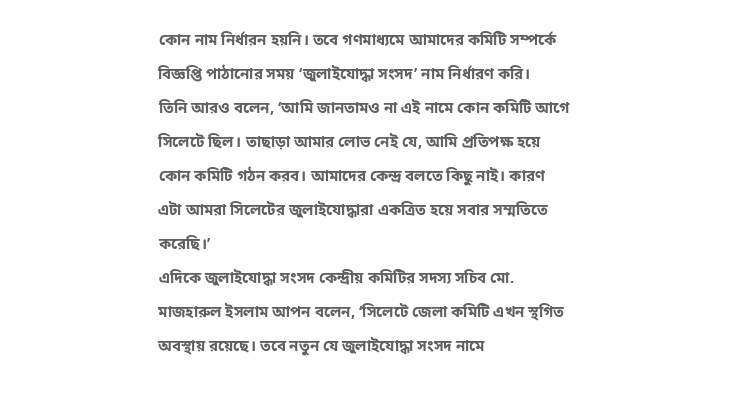কোন নাম নির্ধারন হয়নি। তবে গণমাধ্যমে আমাদের কমিটি সম্পর্কে বিজ্ঞপ্তি পাঠানোর সময় ‘জুলাইযোদ্ধা সংসদ’ নাম নির্ধারণ করি।
তিনি আরও বলেন, ‘আমি জানতামও না এই নামে কোন কমিটি আগে সিলেটে ছিল। তাছাড়া আমার লোভ নেই যে, আমি প্রতিপক্ষ হয়ে কোন কমিটি গঠন করব। আমাদের কেন্দ্র বলতে কিছু নাই। কারণ এটা আমরা সিলেটের জুলাইযোদ্ধারা একত্রিত হয়ে সবার সম্মতিতে করেছি।’
এদিকে জুলাইযোদ্ধা সংসদ কেন্দ্রীয় কমিটির সদস্য সচিব মো. মাজহারুল ইসলাম আপন বলেন, ‘সিলেটে জেলা কমিটি এখন স্থগিত অবস্থায় রয়েছে। তবে নতুন যে জুলাইযোদ্ধা সংসদ নামে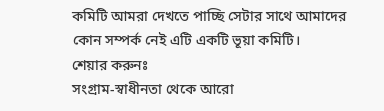কমিটি আমরা দেখতে পাচ্ছি সেটার সাথে আমাদের কোন সম্পর্ক নেই এটি একটি ভূয়া কমিটি।
শেয়ার করুনঃ
সংগ্রাম-স্বাধীনতা থেকে আরো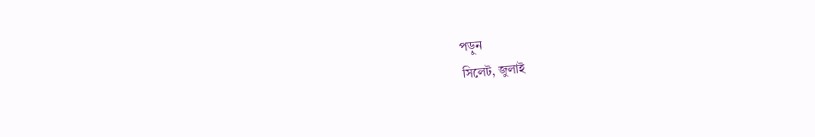পড়ুন
সিলেট, জুলাই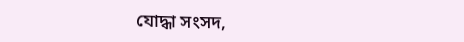যোদ্ধা সংসদ,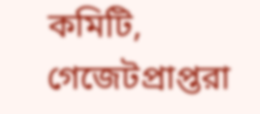কমিটি, গেজেটপ্রাপ্তরা